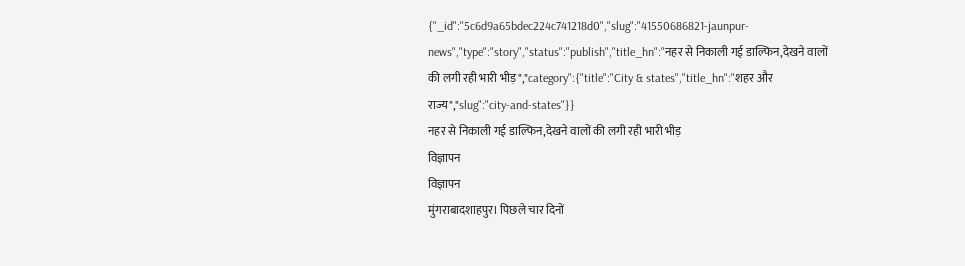{"_id":"5c6d9a65bdec224c741218d0","slug":"41550686821-jaunpur-news","type":"story","status":"publish","title_hn":"नहर से निकाली गई डाल्फिन,देखने वालों की लगी रही भारी भीड़","category":{"title":"City & states","title_hn":"शहर और राज्य","slug":"city-and-states"}}
नहर से निकाली गई डाल्फिन,देखने वालों की लगी रही भारी भीड़
विज्ञापन
विज्ञापन
मुंगराबादशाहपुर। पिछले चार दिनों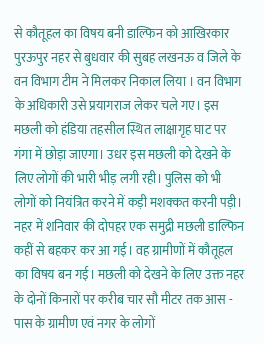से कौतूहल का विषय बनी डाल्फिन को आखिरकार पुरऊपुर नहर से बुधवार की सुबह लखनऊ व जिले के वन विभाग टीम ने मिलकर निकाल लिया । वन विभाग के अधिकारी उसे प्रयागराज लेकर चले गए। इस मछली को हंडिया तहसील स्थित लाक्षागृह घाट पर गंगा में छोड़ा जाएगा। उधर इस मछली को देखने के लिए लोगों की भारी भीड़ लगी रही। पुलिस को भी लोगों को नियंत्रित करने में कड़ी मशक्कत करनी पड़ी।
नहर में शनिवार की दोपहर एक समुद्री मछली डाल्फिन कहीं से बहकर कर आ गई। वह ग्रामीणों में कौतूहल का विषय बन गई। मछली को देखने के लिए उक्त नहर के दोनों किनारों पर करीब चार सौ मीटर तक आस - पास के ग्रामीण एवं नगर के लोगों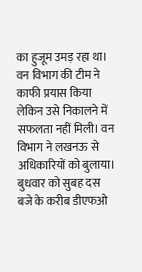का हुजूम उमड़ रहा था। वन विभाग की टीम ने काफी प्रयास किया लेकिन उसे निकालने में सफलता नहीं मिली। वन विभाग ने लखनऊ से अधिकारियों को बुलाया। बुधवार को सुबह दस बजे के करीब डीएफओ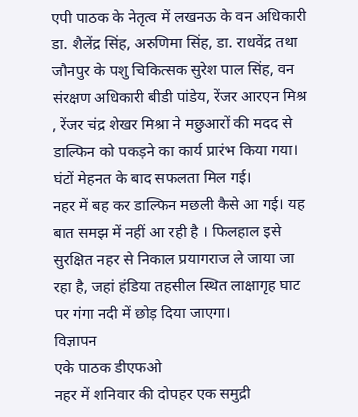एपी पाठक के नेतृत्व में लखनऊ के वन अधिकारी डा. शैलेंद्र सिंह, अरुणिमा सिंह, डा. राधवेंद्र तथा जौनपुर के पशु चिकित्सक सुरेश पाल सिंह, वन संरक्षण अधिकारी बीडी पांडेय, रेंजर आरएन मिश्र , रेंजर चंद्र शेखर मिश्रा ने मछुआरों की मदद से डाल्फिन को पकड़ने का कार्य प्रारंभ किया गया। घंटों मेहनत के बाद सफलता मिल गई।
नहर में बह कर डाल्फिन मछली कैसे आ गई। यह बात समझ में नहीं आ रही है । फिलहाल इसे सुरक्षित नहर से निकाल प्रयागराज ले जाया जा रहा है, जहां हंडिया तहसील स्थित लाक्षागृह घाट पर गंगा नदी में छोड़ दिया जाएगा।
विज्ञापन
एके पाठक डीएफओ
नहर में शनिवार की दोपहर एक समुद्री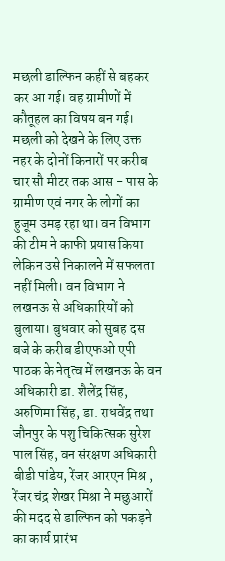मछली डाल्फिन कहीं से बहकर कर आ गई। वह ग्रामीणों में कौतूहल का विषय बन गई। मछली को देखने के लिए उक्त नहर के दोनों किनारों पर करीब चार सौ मीटर तक आस - पास के ग्रामीण एवं नगर के लोगों का हुजूम उमड़ रहा था। वन विभाग की टीम ने काफी प्रयास किया लेकिन उसे निकालने में सफलता नहीं मिली। वन विभाग ने लखनऊ से अधिकारियों को बुलाया। बुधवार को सुबह दस बजे के करीब डीएफओ एपी पाठक के नेतृत्व में लखनऊ के वन अधिकारी डा. शैलेंद्र सिंह, अरुणिमा सिंह, डा. राधवेंद्र तथा जौनपुर के पशु चिकित्सक सुरेश पाल सिंह, वन संरक्षण अधिकारी बीडी पांडेय, रेंजर आरएन मिश्र , रेंजर चंद्र शेखर मिश्रा ने मछुआरों की मदद से डाल्फिन को पकड़ने का कार्य प्रारंभ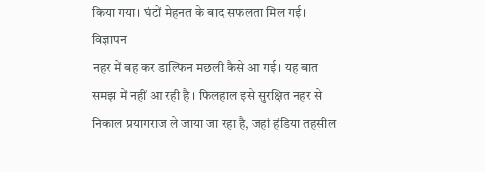किया गया। घंटों मेहनत के बाद सफलता मिल गई।
विज्ञापन
नहर में बह कर डाल्फिन मछली कैसे आ गई। यह बात समझ में नहीं आ रही है । फिलहाल इसे सुरक्षित नहर से निकाल प्रयागराज ले जाया जा रहा है, जहां हंडिया तहसील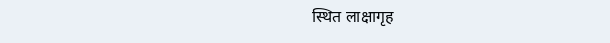स्थित लाक्षागृह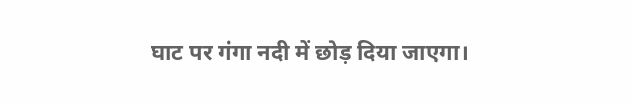घाट पर गंगा नदी में छोड़ दिया जाएगा।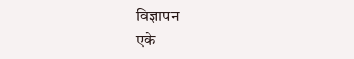विज्ञापन
एके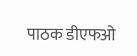पाठक डीएफओ